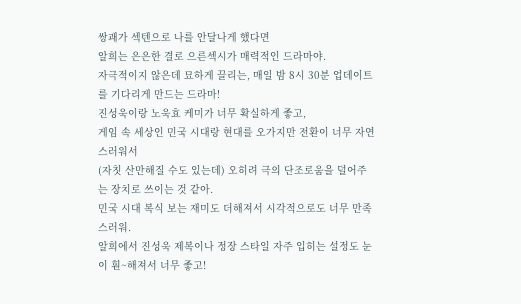쌍괘가 섹텐으로 나를 안달나게 했다면
알희는 은은한 결로 으른섹시가 매력적인 드라마야.
자극적이지 않은데 묘하게 끌리는, 매일 밤 8시 30분 업데이트를 기다리게 만드는 드라마!
진성욱이랑 노욱효 케미가 너무 확실하게 좋고,
게임 속 세상인 민국 시대랑 현대를 오가지만 전환이 너무 자연스러워서
(자칫 산만해질 수도 있는데) 오히려 극의 단조로움을 덜어주는 장치로 쓰이는 것 같아.
민국 시대 복식 보는 재미도 더해져서 시각적으로도 너무 만족스러워.
알희에서 진성욱 제복이나 정장 스타일 자주 입히는 설정도 눈이 훤~해져서 너무 좋고!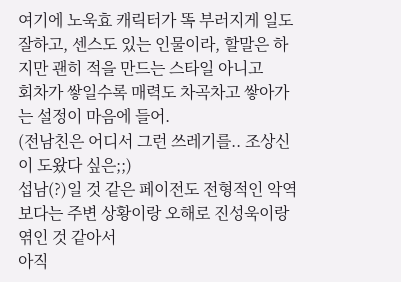여기에 노욱효 캐릭터가 똑 부러지게 일도 잘하고, 센스도 있는 인물이라, 할말은 하지만 괜히 적을 만드는 스타일 아니고
회차가 쌓일수록 매력도 차곡차고 쌓아가는 설정이 마음에 들어.
(전남친은 어디서 그런 쓰레기를.. 조상신이 도왔다 싶은;;)
섭남(?)일 것 같은 페이전도 전형적인 악역보다는 주변 상황이랑 오해로 진성욱이랑 엮인 것 같아서
아직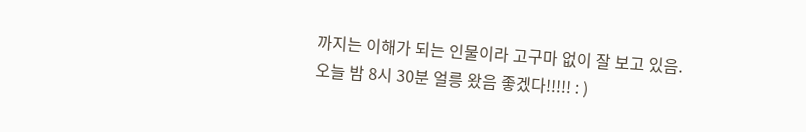까지는 이해가 되는 인물이라 고구마 없이 잘 보고 있음.
오늘 밤 8시 30분 얼릉 왔음 좋겠다!!!!! : )